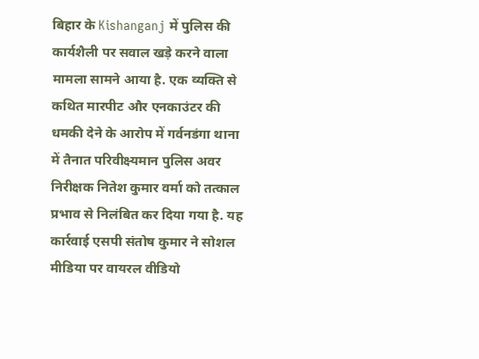बिहार के Kishanganj में पुलिस की कार्यशैली पर सवाल खड़े करने वाला मामला सामने आया है. एक व्यक्ति से कथित मारपीट और एनकाउंटर की धमकी देने के आरोप में गर्वनडंगा थाना में तैनात परिवीक्ष्यमान पुलिस अवर निरीक्षक नितेश कुमार वर्मा को तत्काल प्रभाव से निलंबित कर दिया गया है. यह कार्रवाई एसपी संतोष कुमार ने सोशल मीडिया पर वायरल वीडियो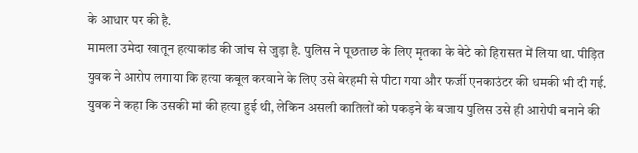के आधार पर की है.
मामला उमेदा खातून हत्याकांड की जांच से जुड़ा है. पुलिस ने पूछताछ के लिए मृतका के बेटे को हिरासत में लिया था. पीड़ित युवक ने आरोप लगाया कि हत्या कबूल करवाने के लिए उसे बेरहमी से पीटा गया और फर्जी एनकाउंटर की धमकी भी दी गई. युवक ने कहा कि उसकी मां की हत्या हुई थी, लेकिन असली कातिलों को पकड़ने के बजाय पुलिस उसे ही आरोपी बनाने की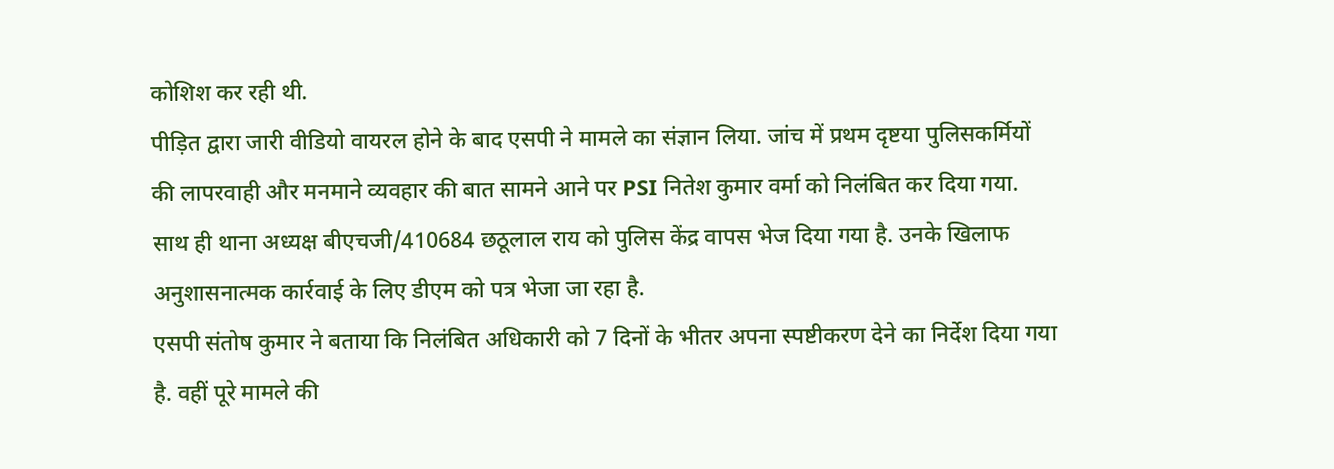कोशिश कर रही थी.
पीड़ित द्वारा जारी वीडियो वायरल होने के बाद एसपी ने मामले का संज्ञान लिया. जांच में प्रथम दृष्टया पुलिसकर्मियों की लापरवाही और मनमाने व्यवहार की बात सामने आने पर PSI नितेश कुमार वर्मा को निलंबित कर दिया गया. साथ ही थाना अध्यक्ष बीएचजी/410684 छठूलाल राय को पुलिस केंद्र वापस भेज दिया गया है. उनके खिलाफ अनुशासनात्मक कार्रवाई के लिए डीएम को पत्र भेजा जा रहा है.
एसपी संतोष कुमार ने बताया कि निलंबित अधिकारी को 7 दिनों के भीतर अपना स्पष्टीकरण देने का निर्देश दिया गया है. वहीं पूरे मामले की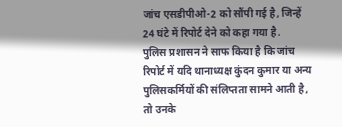जांच एसडीपीओ-2 को सौंपी गई है, जिन्हें 24 घंटे में रिपोर्ट देने को कहा गया है.
पुलिस प्रशासन ने साफ किया है कि जांच रिपोर्ट में यदि थानाध्यक्ष कुंदन कुमार या अन्य पुलिसकर्मियों की संलिप्तता सामने आती है, तो उनके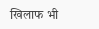खिलाफ भी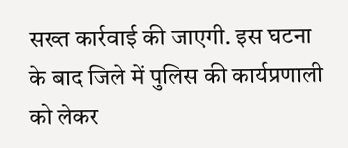सख्त कार्रवाई की जाएगी. इस घटना के बाद जिले में पुलिस की कार्यप्रणाली को लेकर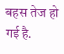बहस तेज हो गई है.